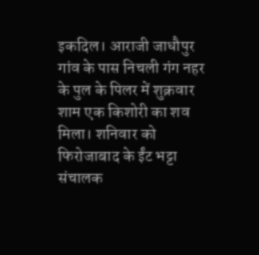इकदिल। आराजी जाधौपुर गांव के पास निचली गंग नहर के पुल के पिलर में शुक्रवार शाम एक किशोरी का शव मिला। शनिवार को फिरोजाबाद के ईंट भट्टा संचालक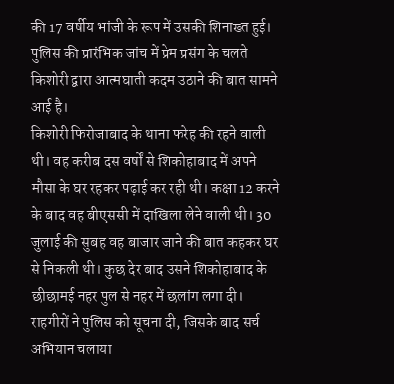की 17 वर्षीय भांजी के रूप में उसकी शिनाख्त हुई। पुलिस की प्रारंभिक जांच में प्रेम प्रसंग के चलते किशोरी द्वारा आत्मघाती कदम उठाने की बात सामने आई है।
किशोरी फिरोजाबाद के थाना फरेह की रहने वाली थी। वह करीब दस वर्षों से शिकोहाबाद में अपने मौसा के घर रहकर पढ़ाई कर रही थी। कक्षा 12 करने के बाद वह बीएससी में दाखिला लेने वाली थी। 30 जुलाई की सुबह वह बाजार जाने की बात कहकर घर से निकली थी। कुछ देर बाद उसने शिकोहाबाद के छीछामई नहर पुल से नहर में छलांग लगा दी। राहगीरों ने पुलिस को सूचना दी, जिसके बाद सर्च अभियान चलाया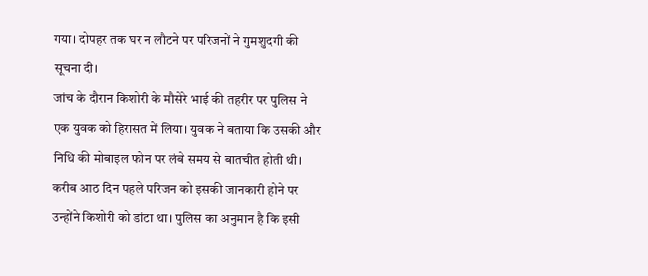गया। दोपहर तक घर न लौटने पर परिजनों ने गुमशुदगी की सूचना दी।
जांच के दौरान किशोरी के मौसेरे भाई की तहरीर पर पुलिस ने एक युवक को हिरासत में लिया। युवक ने बताया कि उसकी और निधि की मोबाइल फोन पर लंबे समय से बातचीत होती थी। करीब आठ दिन पहले परिजन को इसकी जानकारी होने पर उन्होंने किशोरी को डांटा था। पुलिस का अनुमान है कि इसी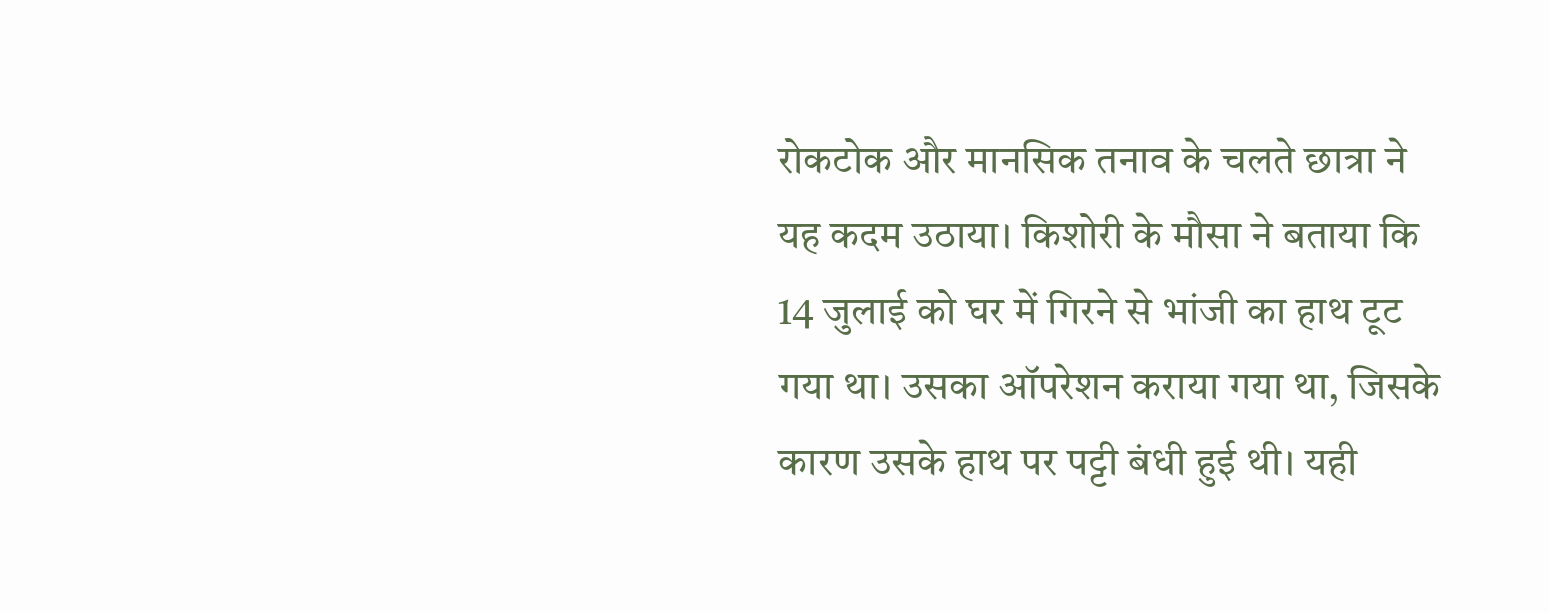रोकटोक और मानसिक तनाव के चलते छात्रा ने यह कदम उठाया। किशोरी के मौसा ने बताया कि 14 जुलाई को घर में गिरने से भांजी का हाथ टूट गया था। उसका ऑपरेशन कराया गया था, जिसके कारण उसके हाथ पर पट्टी बंधी हुई थी। यही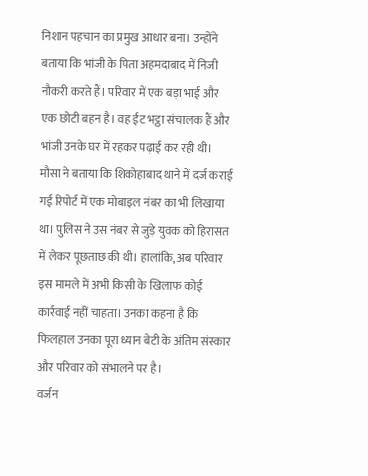निशान पहचान का प्रमुख आधार बना। उन्होंने बताया कि भांजी के पिता अहमदाबाद में निजी नौकरी करते हैं। परिवार में एक बड़ा भाई और एक छोटी बहन है। वह ईंट भट्ठा संचालक हैं और भांजी उनके घर में रहकर पढ़ाई कर रही थी।
मौसा ने बताया कि शिकोहाबाद थाने में दर्ज कराई गई रिपोर्ट में एक मोबाइल नंबर का भी लिखाया था। पुलिस ने उस नंबर से जुड़े युवक को हिरासत में लेकर पूछताछ की थी। हालांकि, अब परिवार इस मामले में अभी किसी के खिलाफ कोई कार्रवाई नहीं चाहता। उनका कहना है कि फिलहाल उनका पूरा ध्यान बेटी के अंतिम संस्कार और परिवार को संभालने पर है।
वर्जन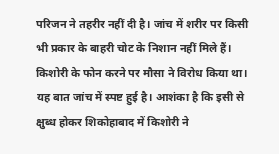परिजन ने तहरीर नहीं दी है। जांच में शरीर पर किसी भी प्रकार के बाहरी चोट के निशान नहीं मिले हैं। किशोरी के फोन करने पर मौसा ने विरोध किया था। यह बात जांच में स्पष्ट हुई है। आशंका है कि इसी से क्षुब्ध होकर शिकोहाबाद में किशोरी ने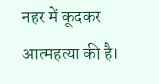नहर में कूदकर आत्महत्या की है।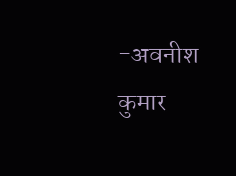-अवनीश कुमार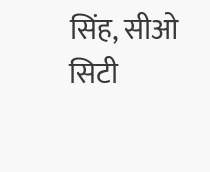सिंह, सीओ सिटी